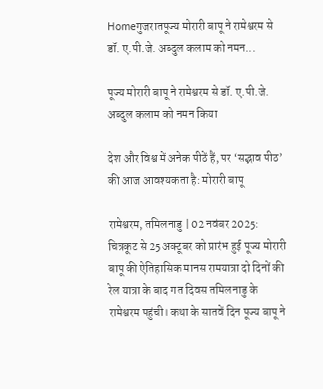Homeगुजरातपूज्य मोरारी बापू ने रामेश्वरम से डॉ. ए.पी.जे. अब्दुल कलाम को नमन...

पूज्य मोरारी बापू ने रामेश्वरम से डॉ. ए.पी.जे. अब्दुल कलाम को नमन किया

देश और विश्व में अनेक पीठें हैं, पर ‘सद्भाव पीठ’ की आज आवश्यकता है: मोरारी बापू

रामेश्वरम, तमिलनाडु | 02 नवंबर 2025: चित्रकूट से 25 अक्टूबर को प्रारंभ हुई पूज्य मोरारी बापू की ऐतिहासिक मानस रामयात्रा दो दिनों की रेल यात्रा के बाद गत दिवस तमिलनाडु के रामेश्वरम पहुंची। कथा के सातवें दिन पूज्य बापू ने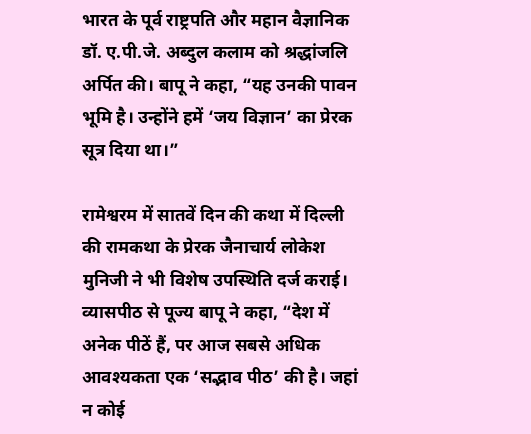भारत के पूर्व राष्ट्रपति और महान वैज्ञानिक डॉ. ए.पी.जे. अब्दुल कलाम को श्रद्धांजलि अर्पित की। बापू ने कहा, “यह उनकी पावन भूमि है। उन्होंने हमें ‘जय विज्ञान’ का प्रेरक सूत्र दिया था।”

रामेश्वरम में सातवें दिन की कथा में दिल्ली की रामकथा के प्रेरक जैनाचार्य लोकेश मुनिजी ने भी विशेष उपस्थिति दर्ज कराई। व्यासपीठ से पूज्य बापू ने कहा, “देश में अनेक पीठें हैं, पर आज सबसे अधिक आवश्यकता एक ‘सद्भाव पीठ’ की है। जहां न कोई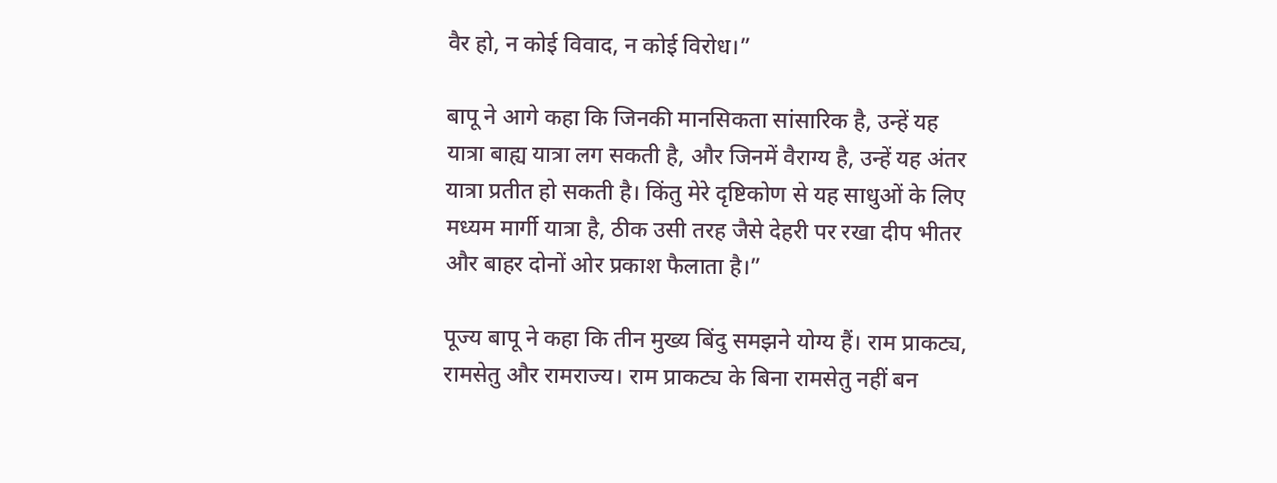वैर हो, न कोई विवाद, न कोई विरोध।”

बापू ने आगे कहा कि जिनकी मानसिकता सांसारिक है, उन्हें यह यात्रा बाह्य यात्रा लग सकती है, और जिनमें वैराग्य है, उन्हें यह अंतर यात्रा प्रतीत हो सकती है। किंतु मेरे दृष्टिकोण से यह साधुओं के लिए मध्यम मार्गी यात्रा है, ठीक उसी तरह जैसे देहरी पर रखा दीप भीतर और बाहर दोनों ओर प्रकाश फैलाता है।”

पूज्य बापू ने कहा कि तीन मुख्य बिंदु समझने योग्य हैं। राम प्राकट्य, रामसेतु और रामराज्य। राम प्राकट्य के बिना रामसेतु नहीं बन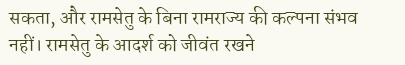सकता, और रामसेतु के बिना रामराज्य की कल्पना संभव नहीं। रामसेतु के आदर्श को जीवंत रखने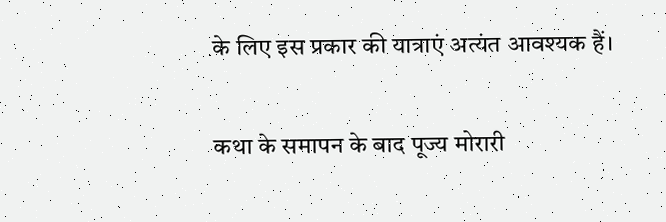के लिए इस प्रकार की यात्राएं अत्यंत आवश्यक हैं।

कथा के समापन के बाद पूज्य मोरारी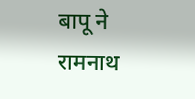बापू ने रामनाथ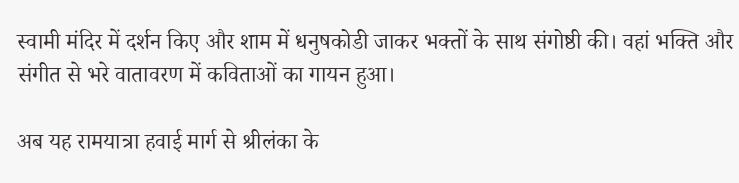स्वामी मंदिर में दर्शन किए और शाम में धनुषकोडी जाकर भक्तों के साथ संगोष्ठी की। वहां भक्ति और संगीत से भरे वातावरण में कविताओं का गायन हुआ।

अब यह रामयात्रा हवाई मार्ग से श्रीलंका के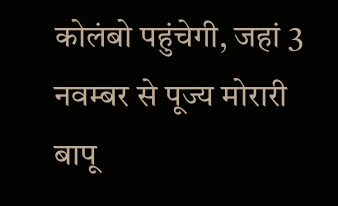कोलंबो पहुंचेगी, जहां 3 नवम्बर से पूज्य मोरारी बापू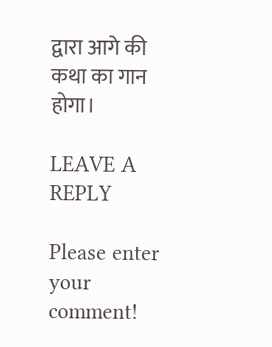द्वारा आगे की कथा का गान होगा।

LEAVE A REPLY

Please enter your comment!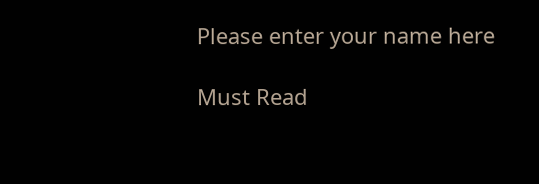Please enter your name here

Must Read